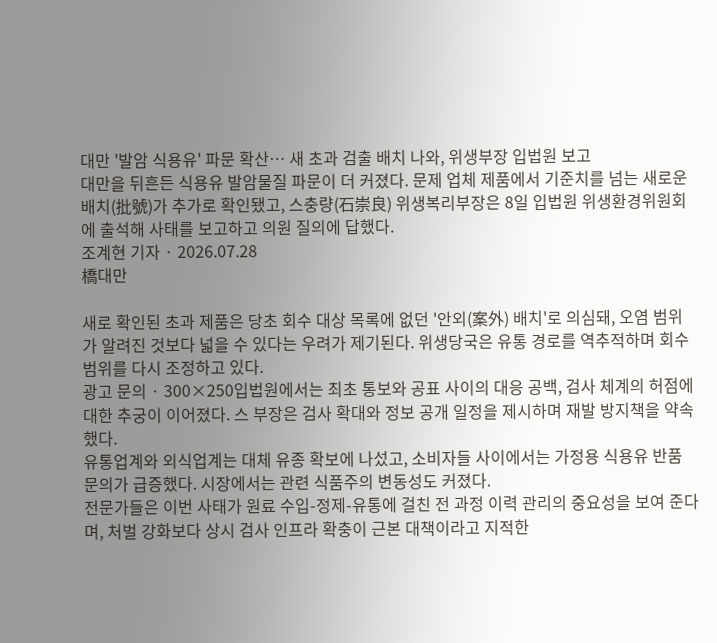대만 '발암 식용유' 파문 확산… 새 초과 검출 배치 나와, 위생부장 입법원 보고
대만을 뒤흔든 식용유 발암물질 파문이 더 커졌다. 문제 업체 제품에서 기준치를 넘는 새로운 배치(批號)가 추가로 확인됐고, 스충량(石崇良) 위생복리부장은 8일 입법원 위생환경위원회에 출석해 사태를 보고하고 의원 질의에 답했다.
조계현 기자 · 2026.07.28
橋대만

새로 확인된 초과 제품은 당초 회수 대상 목록에 없던 '안외(案外) 배치'로 의심돼, 오염 범위가 알려진 것보다 넓을 수 있다는 우려가 제기된다. 위생당국은 유통 경로를 역추적하며 회수 범위를 다시 조정하고 있다.
광고 문의 · 300×250입법원에서는 최초 통보와 공표 사이의 대응 공백, 검사 체계의 허점에 대한 추궁이 이어졌다. 스 부장은 검사 확대와 정보 공개 일정을 제시하며 재발 방지책을 약속했다.
유통업계와 외식업계는 대체 유종 확보에 나섰고, 소비자들 사이에서는 가정용 식용유 반품 문의가 급증했다. 시장에서는 관련 식품주의 변동성도 커졌다.
전문가들은 이번 사태가 원료 수입-정제-유통에 걸친 전 과정 이력 관리의 중요성을 보여 준다며, 처벌 강화보다 상시 검사 인프라 확충이 근본 대책이라고 지적한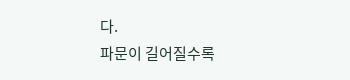다.
파문이 길어질수록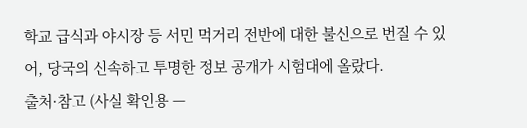학교 급식과 야시장 등 서민 먹거리 전반에 대한 불신으로 번질 수 있어, 당국의 신속하고 투명한 정보 공개가 시험대에 올랐다.
출처·참고 (사실 확인용 —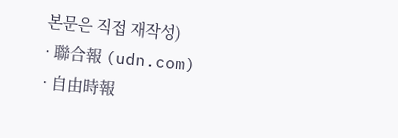본문은 직접 재작성)
· 聯合報 (udn.com)
· 自由時報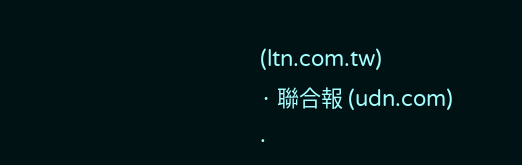(ltn.com.tw)
· 聯合報 (udn.com)
·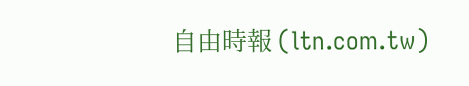自由時報 (ltn.com.tw)